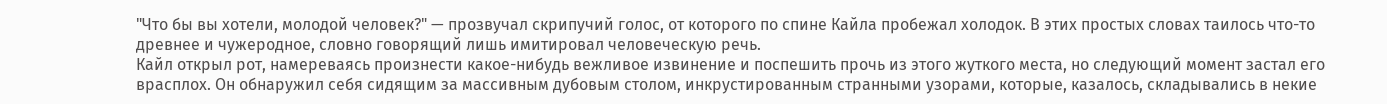"Что бы вы хотели, молодой человек?" — прозвучал скрипучий голос, от которого по спине Кайла пробежал холодок. В этих простых словах таилось что-то древнее и чужеродное, словно говорящий лишь имитировал человеческую речь.
Кайл открыл рот, намереваясь произнести какое-нибудь вежливое извинение и поспешить прочь из этого жуткого места, но следующий момент застал его врасплох. Он обнаружил себя сидящим за массивным дубовым столом, инкрустированным странными узорами, которые, казалось, складывались в некие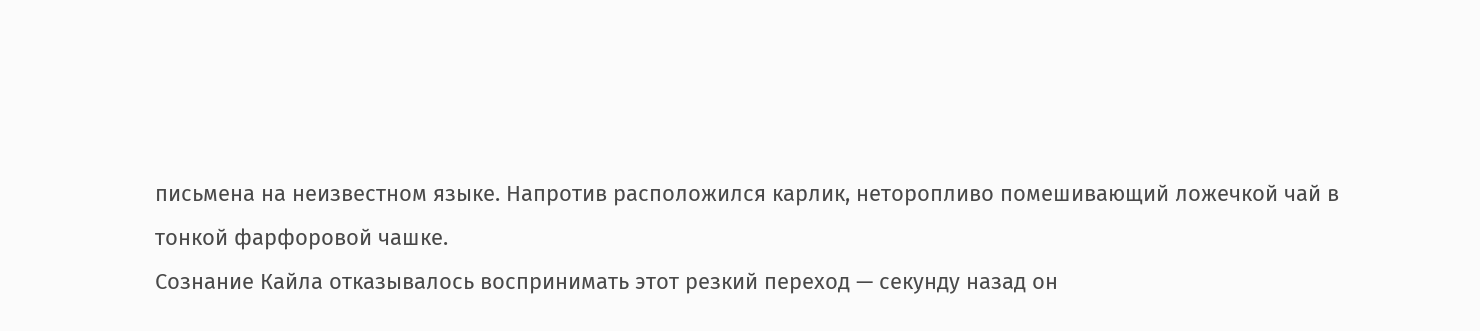письмена на неизвестном языке. Напротив расположился карлик, неторопливо помешивающий ложечкой чай в тонкой фарфоровой чашке.
Сознание Кайла отказывалось воспринимать этот резкий переход — секунду назад он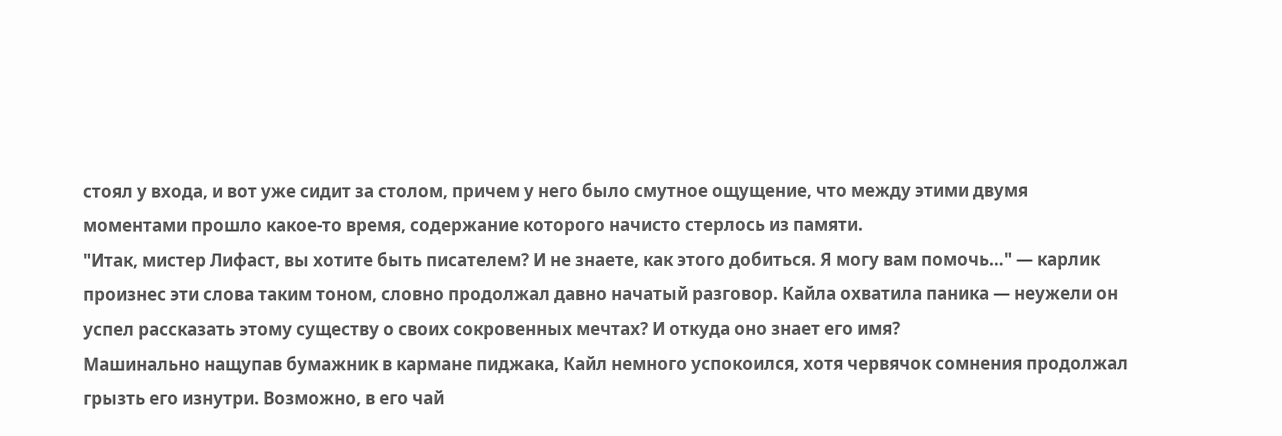стоял у входа, и вот уже сидит за столом, причем у него было смутное ощущение, что между этими двумя моментами прошло какое-то время, содержание которого начисто стерлось из памяти.
"Итак, мистер Лифаст, вы хотите быть писателем? И не знаете, как этого добиться. Я могу вам помочь…" — карлик произнес эти слова таким тоном, словно продолжал давно начатый разговор. Кайла охватила паника — неужели он успел рассказать этому существу о своих сокровенных мечтах? И откуда оно знает его имя?
Машинально нащупав бумажник в кармане пиджака, Кайл немного успокоился, хотя червячок сомнения продолжал грызть его изнутри. Возможно, в его чай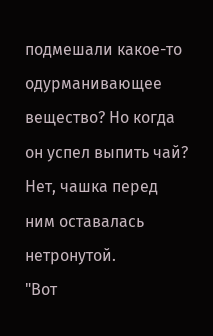подмешали какое-то одурманивающее вещество? Но когда он успел выпить чай? Нет, чашка перед ним оставалась нетронутой.
"Вот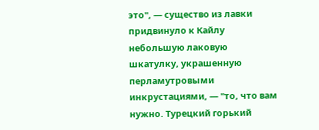это", — существо из лавки придвинуло к Кайлу небольшую лаковую шкатулку, украшенную перламутровыми инкрустациями, — "то, что вам нужно. Турецкий горький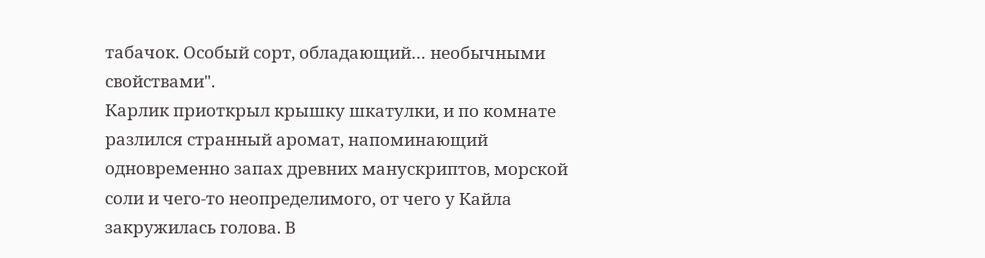табачок. Особый сорт, обладающий… необычными свойствами".
Карлик приоткрыл крышку шкатулки, и по комнате разлился странный аромат, напоминающий одновременно запах древних манускриптов, морской соли и чего-то неопределимого, от чего у Кайла закружилась голова. В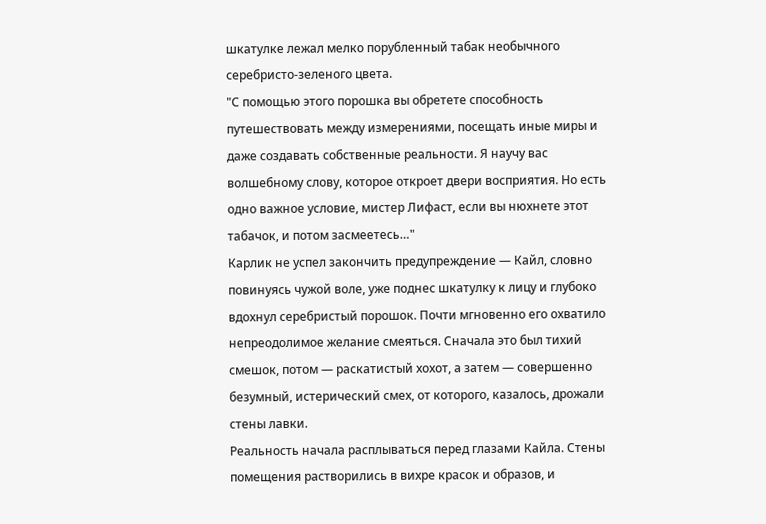шкатулке лежал мелко порубленный табак необычного серебристо-зеленого цвета.
"С помощью этого порошка вы обретете способность путешествовать между измерениями, посещать иные миры и даже создавать собственные реальности. Я научу вас волшебному слову, которое откроет двери восприятия. Но есть одно важное условие, мистер Лифаст, если вы нюхнете этот табачок, и потом засмеетесь…"
Карлик не успел закончить предупреждение — Кайл, словно повинуясь чужой воле, уже поднес шкатулку к лицу и глубоко вдохнул серебристый порошок. Почти мгновенно его охватило непреодолимое желание смеяться. Сначала это был тихий смешок, потом — раскатистый хохот, а затем — совершенно безумный, истерический смех, от которого, казалось, дрожали стены лавки.
Реальность начала расплываться перед глазами Кайла. Стены помещения растворились в вихре красок и образов, и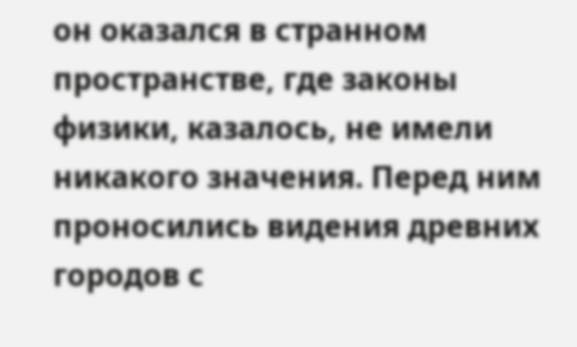он оказался в странном пространстве, где законы физики, казалось, не имели никакого значения. Перед ним проносились видения древних городов с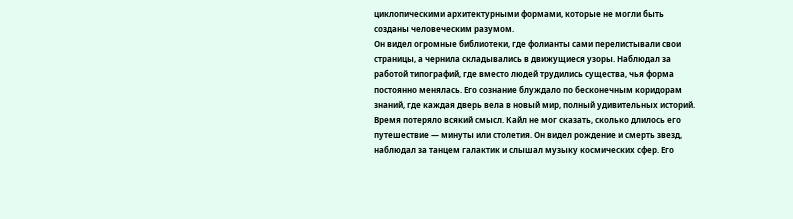циклопическими архитектурными формами, которые не могли быть созданы человеческим разумом.
Он видел огромные библиотеки, где фолианты сами перелистывали свои страницы, а чернила складывались в движущиеся узоры. Наблюдал за работой типографий, где вместо людей трудились существа, чья форма постоянно менялась. Его сознание блуждало по бесконечным коридорам знаний, где каждая дверь вела в новый мир, полный удивительных историй.
Время потеряло всякий смысл. Кайл не мог сказать, сколько длилось его путешествие — минуты или столетия. Он видел рождение и смерть звезд, наблюдал за танцем галактик и слышал музыку космических сфер. Его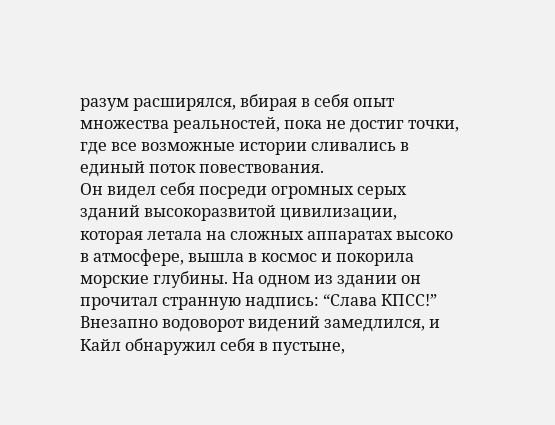разум расширялся, вбирая в себя опыт множества реальностей, пока не достиг точки, где все возможные истории сливались в единый поток повествования.
Он видел себя посреди огромных серых зданий высокоразвитой цивилизации, которая летала на сложных аппаратах высоко в атмосфере, вышла в космос и покорила морские глубины. На одном из здании он прочитал странную надпись: “Слава КПСС!”
Внезапно водоворот видений замедлился, и Кайл обнаружил себя в пустыне,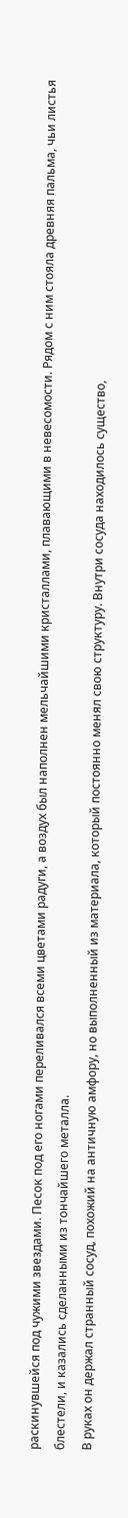раскинувшейся под чужими звездами. Песок под его ногами переливался всеми цветами радуги, а воздух был наполнен мельчайшими кристаллами, плавающими в невесомости. Рядом с ним стояла древняя пальма, чьи листья блестели, и казались сделанными из тончайшего металла.
В руках он держал странный сосуд, похожий на античную амфору, но выполненный из материала, который постоянно менял свою структуру. Внутри сосуда находилось существо,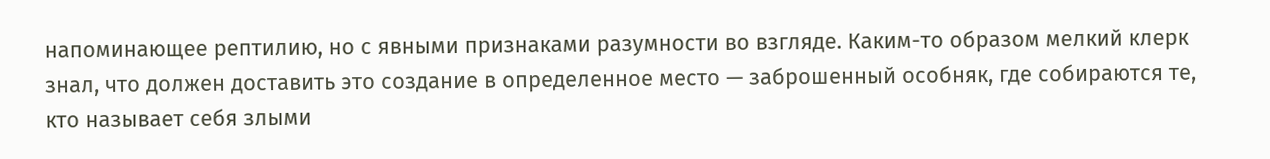напоминающее рептилию, но с явными признаками разумности во взгляде. Каким-то образом мелкий клерк знал, что должен доставить это создание в определенное место — заброшенный особняк, где собираются те, кто называет себя злыми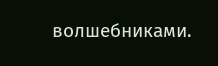волшебниками.